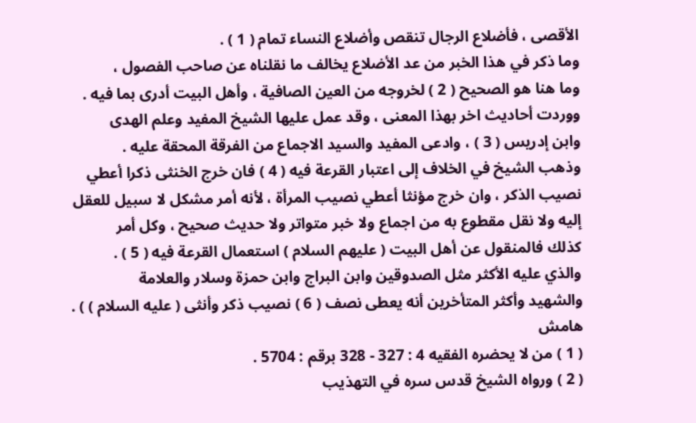الأقصى ، فأضلاع الرجال تنقص وأضلاع النساء تمام ( 1 ) .
وما ذكر في هذا الخبر من عد الأضلاع يخالف ما نقلناه عن صاحب الفصول ،
وما هنا هو الصحيح ( 2 ) لخروجه من العين الصافية ، وأهل البيت أدرى بما فيه .
ووردت أحاديث اخر بهذا المعنى ، وقد عمل عليها الشيخ المفيد وعلم الهدى
وابن إدريس ( 3 ) ، وادعى المفيد والسيد الاجماع من الفرقة المحقة عليه .
وذهب الشيخ في الخلاف إلى اعتبار القرعة فيه ( 4 ) فان خرج الخنثى ذكرا أعطي
نصيب الذكر ، وان خرج مؤنثا أعطي نصيب المرأة ، لأنه أمر مشكل لا سبيل للعقل
إليه ولا نقل مقطوع به من اجماع ولا خبر متواتر ولا حديث صحيح ، وكل أمر
كذلك فالمنقول عن أهل البيت ( عليهم السلام ) استعمال القرعة فيه ( 5 ) .
والذي عليه الأكثر مثل الصدوقين وابن البراج وابن حمزة وسلار والعلامة
والشهيد وأكثر المتأخرين أنه يعطى نصف ( 6 ) نصيب ذكر وأنثى ( عليه السلام ) ) .
هامش
( 1 ) من لا يحضره الفقيه 4 : 327 - 328 برقم : 5704 .
( 2 ) ورواه الشيخ قدس سره في التهذيب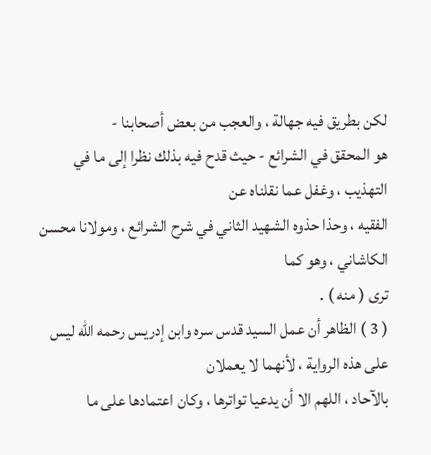لكن بطريق فيه جهالة ، والعجب من بعض أصحابنا -
هو المحقق في الشرائع - حيث قدح فيه بذلك نظرا إلى ما في التهذيب ، وغفل عما نقلناه عن
الفقيه ، وحذا حذوه الشهيد الثاني في شرح الشرائع ، ومولانا محسن الكاشاني ، وهو كما
ترى ( منه ) .
( 3 ) الظاهر أن عمل السيد قدس سره وابن إدريس رحمه الله ليس على هذه الرواية ، لأنهما لا يعملان
بالآحاد ، اللهم الا أن يدعيا تواترها ، وكان اعتمادها على ما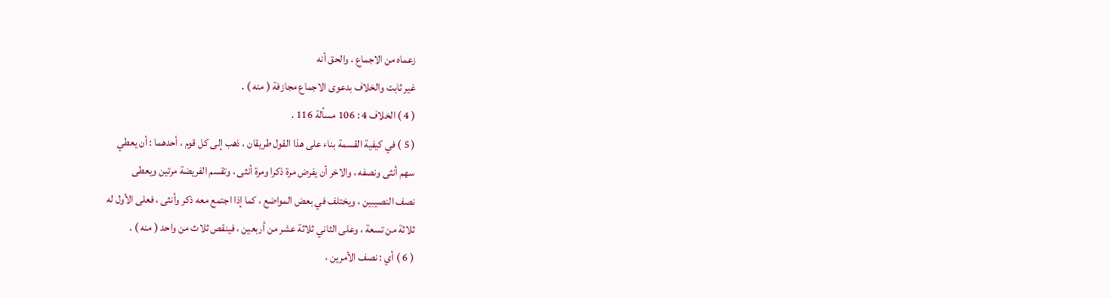زعماه من الاجماع ، والحق أنه
غير ثابت والخلاف بدعوى الاجماع مجازفة ( منه ) .
( 4 ) الخلاف 4 : 106 مسألة 116 .
( 5 ) في كيفية القسمة بناء على هذا القول طريقان ، ذهب إلى كل قوم ، أحدهما : أن يعطي
سهم أنثى ونصفه ، والاخر أن يفرض مرة ذكرا ومرة أنثى ، وتقسم الفريضة مرتين ويعطى
نصف النصيبين ، ويختلف في بعض المواضع ، كما إذا اجتمع معه ذكر وأنثى ، فعلى الأول له
ثلاثة من تسعة ، وعلى الثاني ثلاثة عشر من أربعين ، فينقص ثلاث من واحد ( منه ) .
( 6 ) أي : نصف الأمرين ،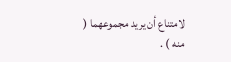لامتناع أن يريد مجموعهما ( منه ) .